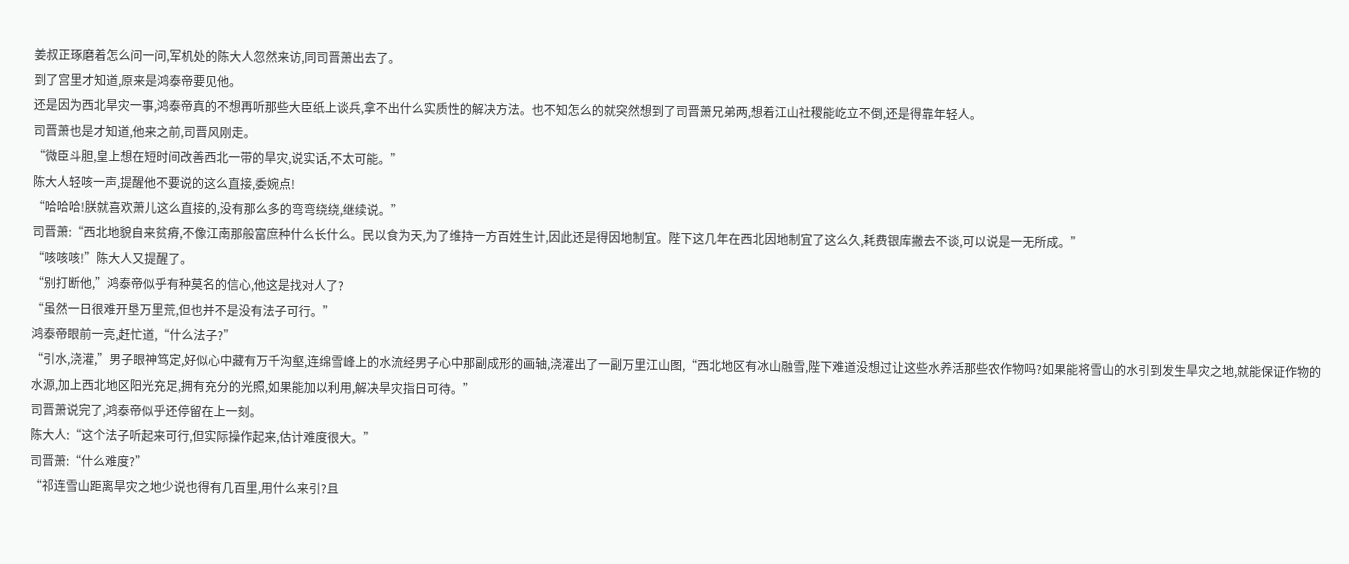姜叔正琢磨着怎么问一问,军机处的陈大人忽然来访,同司晋萧出去了。
到了宫里才知道,原来是鸿泰帝要见他。
还是因为西北旱灾一事,鸿泰帝真的不想再听那些大臣纸上谈兵,拿不出什么实质性的解决方法。也不知怎么的就突然想到了司晋萧兄弟两,想着江山社稷能屹立不倒,还是得靠年轻人。
司晋萧也是才知道,他来之前,司晋风刚走。
“微臣斗胆,皇上想在短时间改善西北一带的旱灾,说实话,不太可能。”
陈大人轻咳一声,提醒他不要说的这么直接,委婉点!
“哈哈哈!朕就喜欢萧儿这么直接的,没有那么多的弯弯绕绕,继续说。”
司晋萧:“西北地貌自来贫瘠,不像江南那般富庶种什么长什么。民以食为天,为了维持一方百姓生计,因此还是得因地制宜。陛下这几年在西北因地制宜了这么久,耗费银库撇去不谈,可以说是一无所成。”
“咳咳咳!”陈大人又提醒了。
“别打断他,”鸿泰帝似乎有种莫名的信心,他这是找对人了?
“虽然一日很难开垦万里荒,但也并不是没有法子可行。”
鸿泰帝眼前一亮,赶忙道,“什么法子?”
“引水,浇灌,”男子眼神笃定,好似心中藏有万千沟壑,连绵雪峰上的水流经男子心中那副成形的画轴,浇灌出了一副万里江山图,“西北地区有冰山融雪,陛下难道没想过让这些水养活那些农作物吗?如果能将雪山的水引到发生旱灾之地,就能保证作物的水源,加上西北地区阳光充足,拥有充分的光照,如果能加以利用,解决旱灾指日可待。”
司晋萧说完了,鸿泰帝似乎还停留在上一刻。
陈大人:“这个法子听起来可行,但实际操作起来,估计难度很大。”
司晋萧:“什么难度?”
“祁连雪山距离旱灾之地少说也得有几百里,用什么来引?且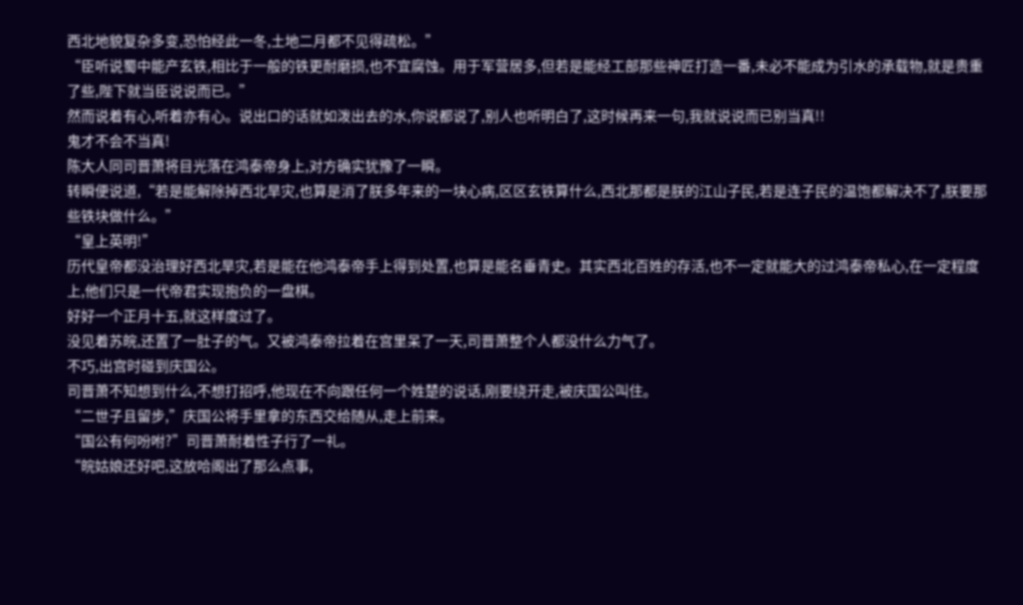西北地貌复杂多变,恐怕经此一冬,土地二月都不见得疏松。”
“臣听说蜀中能产玄铁,相比于一般的铁更耐磨损,也不宜腐蚀。用于军营居多,但若是能经工部那些神匠打造一番,未必不能成为引水的承载物,就是贵重了些,陛下就当臣说说而已。”
然而说着有心,听着亦有心。说出口的话就如泼出去的水,你说都说了,别人也听明白了,这时候再来一句,我就说说而已别当真!!
鬼才不会不当真!
陈大人同司晋萧将目光落在鸿泰帝身上,对方确实犹豫了一瞬。
转瞬便说道,“若是能解除掉西北旱灾,也算是消了朕多年来的一块心病,区区玄铁算什么,西北那都是朕的江山子民,若是连子民的温饱都解决不了,朕要那些铁块做什么。”
“皇上英明!”
历代皇帝都没治理好西北旱灾,若是能在他鸿泰帝手上得到处置,也算是能名垂青史。其实西北百姓的存活,也不一定就能大的过鸿泰帝私心,在一定程度上,他们只是一代帝君实现抱负的一盘棋。
好好一个正月十五,就这样度过了。
没见着苏皖,还置了一肚子的气。又被鸿泰帝拉着在宫里呆了一天,司晋萧整个人都没什么力气了。
不巧,出宫时碰到庆国公。
司晋萧不知想到什么,不想打招呼,他现在不向跟任何一个姓楚的说话,刚要绕开走,被庆国公叫住。
“二世子且留步,”庆国公将手里拿的东西交给随从,走上前来。
“国公有何吩咐?”司晋萧耐着性子行了一礼。
“皖姑娘还好吧,这放哈阁出了那么点事,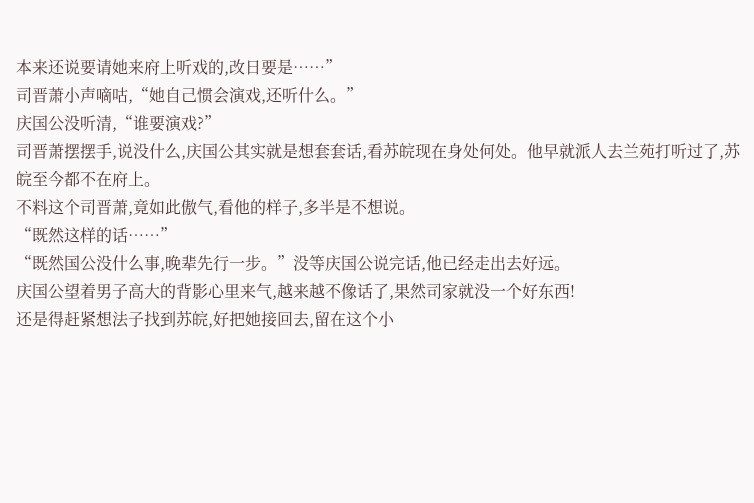本来还说要请她来府上听戏的,改日要是……”
司晋萧小声嘀咕,“她自己惯会演戏,还听什么。”
庆国公没听清,“谁要演戏?”
司晋萧摆摆手,说没什么,庆国公其实就是想套套话,看苏皖现在身处何处。他早就派人去兰苑打听过了,苏皖至今都不在府上。
不料这个司晋萧,竟如此傲气,看他的样子,多半是不想说。
“既然这样的话……”
“既然国公没什么事,晚辈先行一步。”没等庆国公说完话,他已经走出去好远。
庆国公望着男子高大的背影心里来气,越来越不像话了,果然司家就没一个好东西!
还是得赶紧想法子找到苏皖,好把她接回去,留在这个小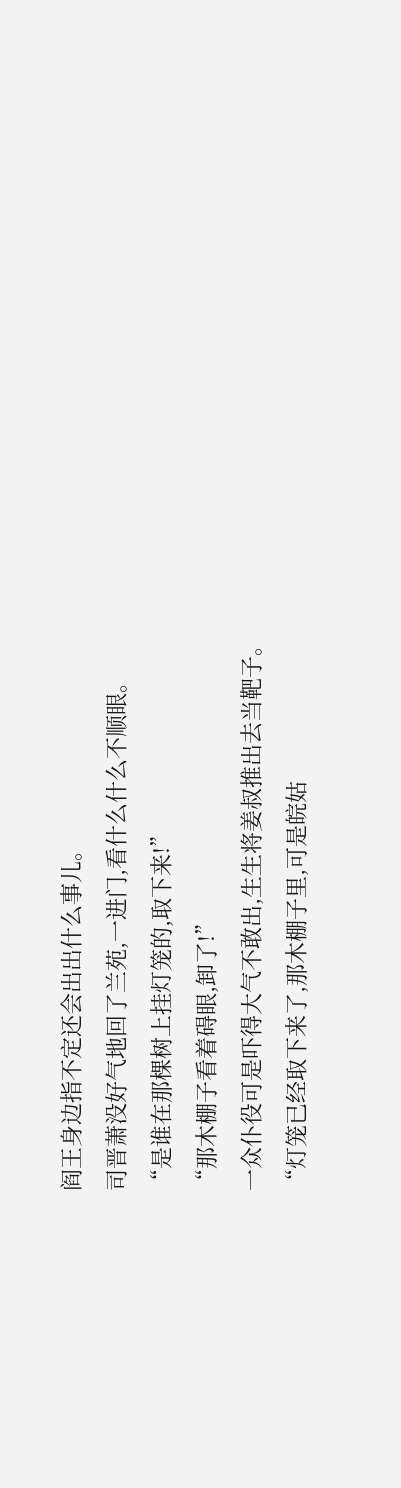阎王身边指不定还会出出什么事儿。
司晋萧没好气地回了兰苑,一进门,看什么什么不顺眼。
“是谁在那棵树上挂灯笼的,取下来!”
“那木棚子看着碍眼,卸了!”
一众仆役可是吓得大气不敢出,生生将姜叔推出去当靶子。
“灯笼已经取下来了,那木棚子里,可是皖姑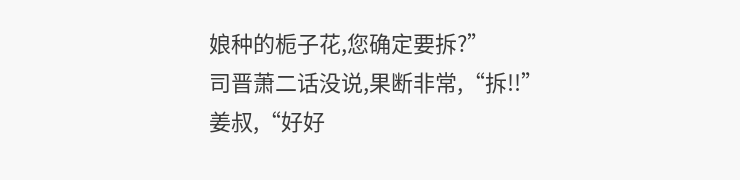娘种的栀子花,您确定要拆?”
司晋萧二话没说,果断非常,“拆!!”
姜叔,“好好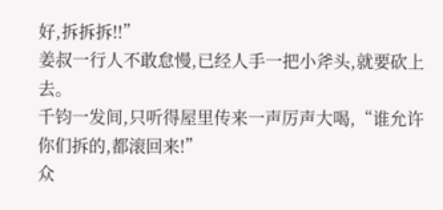好,拆拆拆!!”
姜叔一行人不敢怠慢,已经人手一把小斧头,就要砍上去。
千钧一发间,只听得屋里传来一声厉声大喝,“谁允许你们拆的,都滚回来!”
众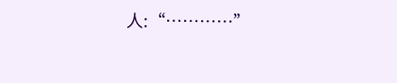人:“…………”